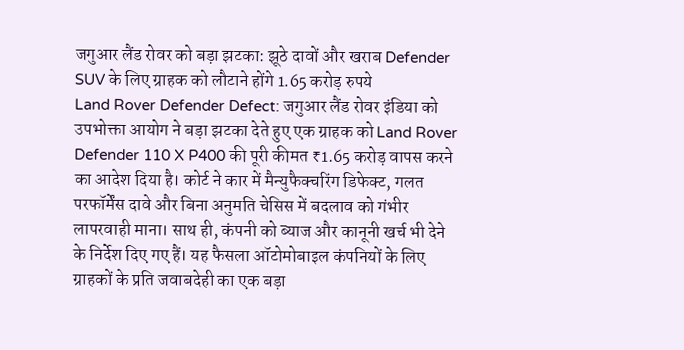जगुआर लैंड रोवर को बड़ा झटका: झूठे दावों और खराब Defender SUV के लिए ग्राहक को लौटाने होंगे 1.65 करोड़ रुपये
Land Rover Defender Defect: जगुआर लैंड रोवर इंडिया को उपभोक्ता आयोग ने बड़ा झटका देते हुए एक ग्राहक को Land Rover Defender 110 X P400 की पूरी कीमत ₹1.65 करोड़ वापस करने का आदेश दिया है। कोर्ट ने कार में मैन्युफैक्चरिंग डिफेक्ट, गलत परफॉर्मेंस दावे और बिना अनुमति चेसिस में बदलाव को गंभीर लापरवाही माना। साथ ही, कंपनी को ब्याज और कानूनी खर्च भी देने के निर्देश दिए गए हैं। यह फैसला ऑटोमोबाइल कंपनियों के लिए ग्राहकों के प्रति जवाबदेही का एक बड़ा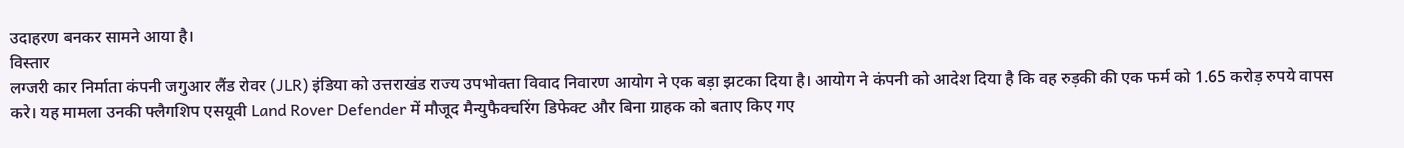उदाहरण बनकर सामने आया है।
विस्तार
लग्जरी कार निर्माता कंपनी जगुआर लैंड रोवर (JLR) इंडिया को उत्तराखंड राज्य उपभोक्ता विवाद निवारण आयोग ने एक बड़ा झटका दिया है। आयोग ने कंपनी को आदेश दिया है कि वह रुड़की की एक फर्म को 1.65 करोड़ रुपये वापस करे। यह मामला उनकी फ्लैगशिप एसयूवी Land Rover Defender में मौजूद मैन्युफैक्चरिंग डिफेक्ट और बिना ग्राहक को बताए किए गए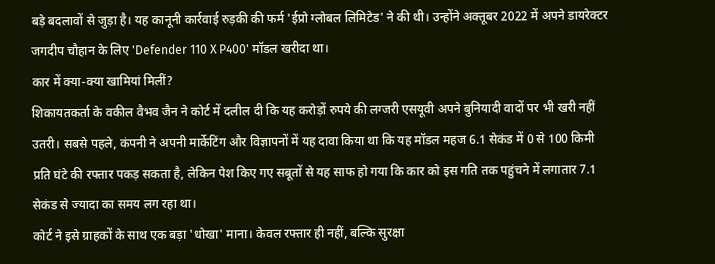बड़े बदलावों से जुड़ा है। यह कानूनी कार्रवाई रुड़की की फर्म 'ईप्रो ग्लोबल लिमिटेड' ने की थी। उन्होंने अक्तूबर 2022 में अपने डायरेक्टर जगदीप चौहान के लिए 'Defender 110 X P400' मॉडल खरीदा था।
कार में क्या-क्या खामियां मिलीं?
शिकायतकर्ता के वकील वैभव जैन ने कोर्ट में दलील दी कि यह करोड़ों रुपये की लग्जरी एसयूवी अपने बुनियादी वादों पर भी खरी नहीं उतरी। सबसे पहले, कंपनी ने अपनी मार्केटिंग और विज्ञापनों में यह दावा किया था कि यह मॉडल महज 6.1 सेकंड में 0 से 100 किमी प्रति घंटे की रफ्तार पकड़ सकता है, लेकिन पेश किए गए सबूतों से यह साफ हो गया कि कार को इस गति तक पहुंचने में लगातार 7.1 सेकंड से ज्यादा का समय लग रहा था।
कोर्ट ने इसे ग्राहकों के साथ एक बड़ा 'धोखा' माना। केवल रफ्तार ही नहीं, बल्कि सुरक्षा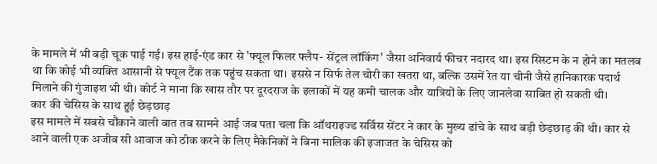के मामले में भी बड़ी चूक पाई गई। इस हाई-एंड कार से 'फ्यूल फिलर फ्लैप- सेंट्रल लॉकिंग' जैसा अनिवार्य फीचर नदारद था। इस सिस्टम के न होने का मतलब था कि कोई भी व्यक्ति आसानी से फ्यूल टैंक तक पहुंच सकता था। इससे न सिर्फ तेल चोरी का खतरा था, बल्कि उसमें रेत या चीनी जैसे हानिकारक पदार्थ मिलाने की गुंजाइश भी थी। कोर्ट ने माना कि खास तौर पर दूरदराज के इलाकों में यह कमी चालक और यात्रियों के लिए जानलेवा साबित हो सकती थी।
कार की चेसिस के साथ हुई छेड़छाड़
इस मामले में सबसे चौंकाने वाली बात तब सामने आई जब पता चला कि ऑथराइज्ड सर्विस सेंटर ने कार के मुख्य ढांचे के साथ बड़ी छेड़छाड़ की थी। कार से आने वाली एक अजीब सी आवाज को ठीक करने के लिए मैकेनिकों ने बिना मालिक की इजाजत के चेसिस को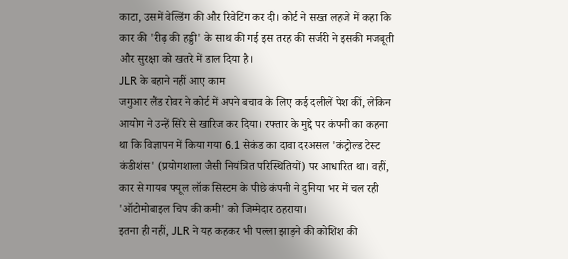काटा, उसमें वेल्डिंग की और रिवेटिंग कर दी। कोर्ट ने सख्त लहजे में कहा कि कार की 'रीढ़ की हड्डी' के साथ की गई इस तरह की सर्जरी ने इसकी मजबूती और सुरक्षा को खतरे में डाल दिया है।
JLR के बहाने नहीं आए काम
जगुआर लैंड रोवर ने कोर्ट में अपने बचाव के लिए कई दलीलें पेश कीं, लेकिन आयोग ने उन्हें सिरे से खारिज कर दिया। रफ्तार के मुद्दे पर कंपनी का कहना था कि विज्ञापन में किया गया 6.1 सेकंड का दावा दरअसल 'कंट्रोल्ड टेस्ट कंडीशंस' (प्रयोगशाला जैसी नियंत्रित परिस्थितियों) पर आधारित था। वहीं, कार से गायब फ्यूल लॉक सिस्टम के पीछे कंपनी ने दुनिया भर में चल रही 'ऑटोमोबाइल चिप की कमी' को जिम्मेदार ठहराया।
इतना ही नहीं, JLR ने यह कहकर भी पल्ला झाड़ने की कोशिश की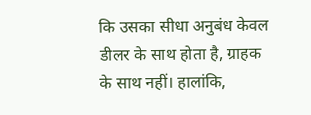कि उसका सीधा अनुबंध केवल डीलर के साथ होता है, ग्राहक के साथ नहीं। हालांकि,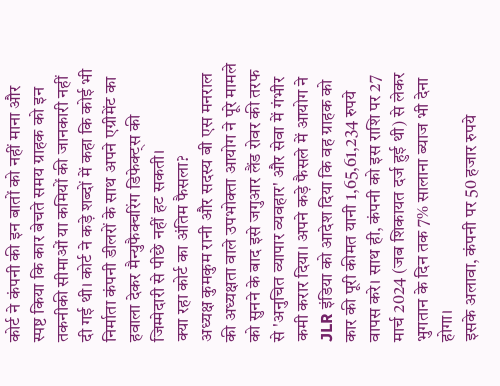कोर्ट ने कंपनी की इन बातों को नहीं माना और स्पष्ट किया कि कार बेचते समय ग्राहक को इन तकनीकी सीमाओं या कमियों की जानकारी नहीं दी गई थी। कोर्ट ने कड़े शब्दों में कहा कि कोई भी निर्माता कंपनी डीलरों के साथ अपने एग्रीमेंट का हवाला देकर मैन्युफैक्चरिंग डिफेक्ट्स की जिम्मेदारी से पीछे नहीं हट सकती।
क्या रहा कोर्ट का अंतिम फैसला?
अध्यक्ष कुमकुम रानी और सदस्य बी एस मनराल की अध्यक्षता वाले उपभोक्ता आयोग ने पूरे मामले को सुनने के बाद इसे जगुआर लैंड रोवर की तरफ से 'अनुचित व्यापार व्यवहार' और सेवा में गंभीर कमी करार दिया। अपने कड़े फैसले में आयोग ने JLR इंडिया को आदेश दिया कि वह ग्राहक को कार की पूरी कीमत यानी 1,65,61,234 रुपये वापस करे। साथ ही, कंपनी को इस राशि पर 27 मार्च 2024 (जब शिकायत दर्ज हुई थी) से लेकर भुगतान के दिन तक 7% सालाना ब्याज भी देना होगा।
इसके अलावा, कंपनी पर 50 हजार रुपये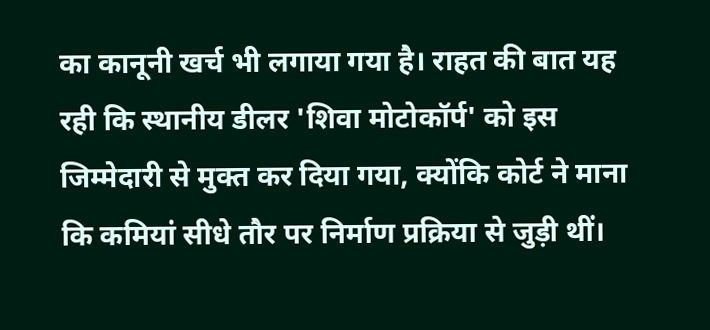का कानूनी खर्च भी लगाया गया है। राहत की बात यह रही कि स्थानीय डीलर 'शिवा मोटोकॉर्प' को इस जिम्मेदारी से मुक्त कर दिया गया, क्योंकि कोर्ट ने माना कि कमियां सीधे तौर पर निर्माण प्रक्रिया से जुड़ी थीं।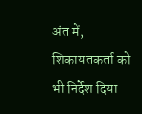अंत में, शिकायतकर्ता को भी निर्देश दिया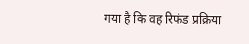गया है कि वह रिफंड प्रक्रिया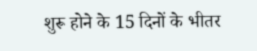शुरू होने के 15 दिनों के भीतर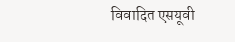विवादित एसयूवी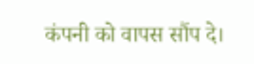कंपनी को वापस सौंप दे।